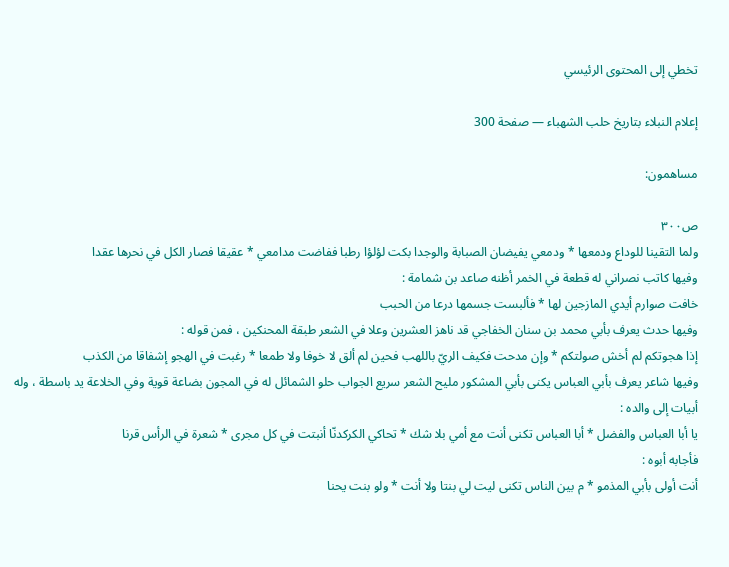تخطي إلى المحتوى الرئيسي

إعلام النبلاء بتاريخ حلب الشهباء — صفحة 300

مساهمون:

ص٣٠٠
ولما التقينا للوداع ودمعها * ودمعي يفيضان الصبابة والوجدا بكت لؤلؤا رطبا ففاضت مدامعي * عقيقا فصار الكل في نحرها عقدا
وفيها كاتب نصراني له قطعة في الخمر أظنه صاعد بن شمامة :
خافت صوارم أيدي المازجين لها * فألبست جسمها درعا من الحبب
وفيها حدث يعرف بأبي محمد بن سنان الخفاجي قد ناهز العشرين وعلا في الشعر طبقة المحنكين ، فمن قوله :
إذا هجوتكم لم أخش صولتكم * وإن مدحت فكيف الريّ باللهب فحين لم ألق لا خوفا ولا طمعا * رغبت في الهجو إشفاقا من الكذب
وفيها شاعر يعرف بأبي العباس يكنى بأبي المشكور مليح الشعر سريع الجواب حلو الشمائل له في المجون بضاعة قوية وفي الخلاعة يد باسطة ، وله أبيات إلى والده :
يا أبا العباس والفضل * أبا العباس تكنى أنت مع أمي بلا شك * تحاكي الكركدنّا أنبتت في كل مجرى * شعرة في الرأس قرنا
فأجابه أبوه :
أنت أولى بأبي المذمو * م بين الناس تكنى ليت لي بنتا ولا أنت * ولو بنت يحنا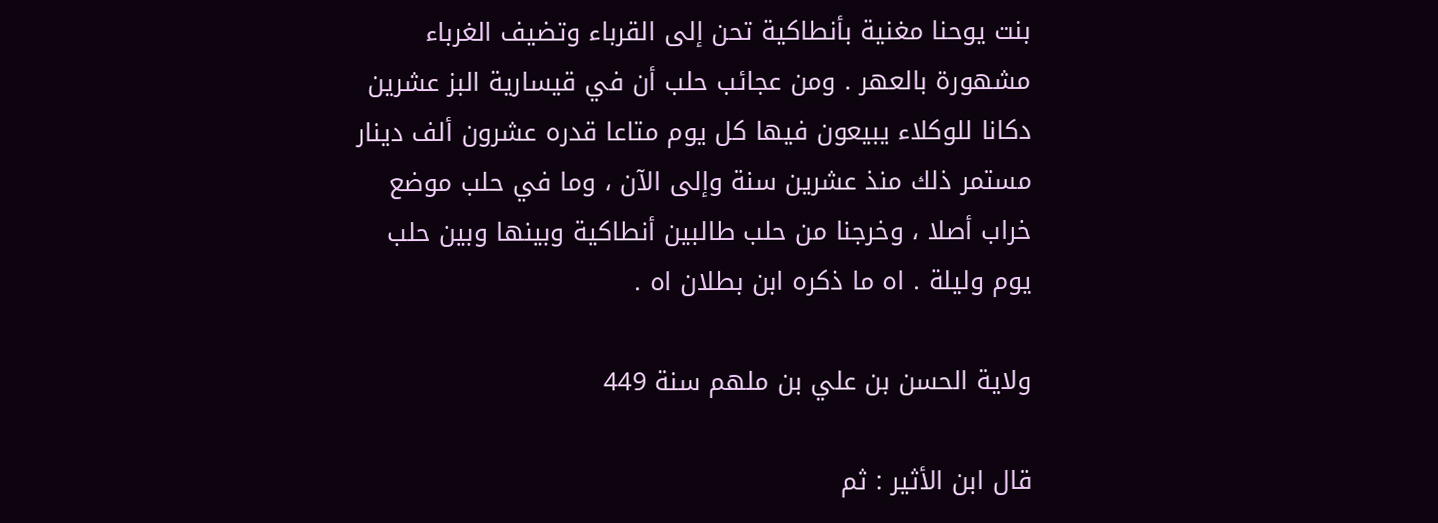بنت يوحنا مغنية بأنطاكية تحن إلى القرباء وتضيف الغرباء مشهورة بالعهر . ومن عجائب حلب أن في قيسارية البز عشرين دكانا للوكلاء يبيعون فيها كل يوم متاعا قدره عشرون ألف دينار مستمر ذلك منذ عشرين سنة وإلى الآن ، وما في حلب موضع خراب أصلا ، وخرجنا من حلب طالبين أنطاكية وبينها وبين حلب يوم وليلة . اه ما ذكره ابن بطلان اه .

ولاية الحسن بن علي بن ملهم سنة 449

قال ابن الأثير : ثم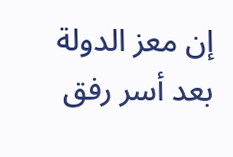إن معز الدولة بعد أسر رفق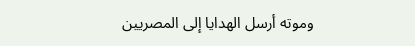وموته أرسل الهدايا إلى المصريين